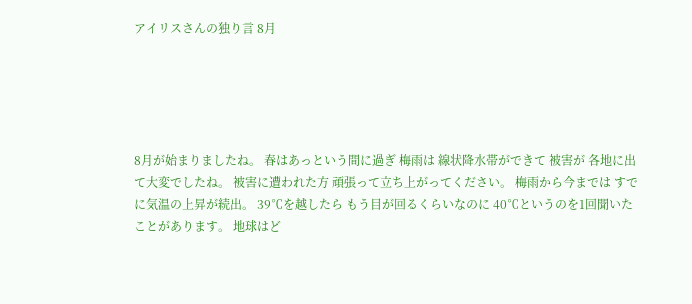アイリスさんの独り言 8月





8月が始まりましたね。 春はあっという間に過ぎ 梅雨は 線状降水帯ができて 被害が 各地に出て大変でしたね。 被害に遭われた方 頑張って立ち上がってください。 梅雨から今までは すでに気温の上昇が続出。 39℃を越したら もう目が回るくらいなのに 40℃というのを1回聞いたことがあります。 地球はど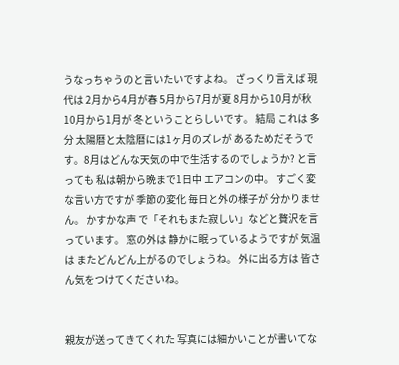うなっちゃうのと言いたいですよね。 ざっくり言えば 現代は 2月から4月が春 5月から7月が夏 8月から10月が秋 10月から1月が 冬ということらしいです。 結局 これは 多分 太陽暦と太陰暦には1ヶ月のズレが あるためだそうです。8月はどんな天気の中で生活するのでしょうか? と言っても 私は朝から晩まで1日中 エアコンの中。 すごく変な言い方ですが 季節の変化 毎日と外の様子が 分かりません。 かすかな声 で「それもまた寂しい」などと贅沢を言っています。 窓の外は 静かに眠っているようですが 気温は またどんどん上がるのでしょうね。 外に出る方は 皆さん気をつけてくださいね。


親友が送ってきてくれた 写真には細かいことが書いてな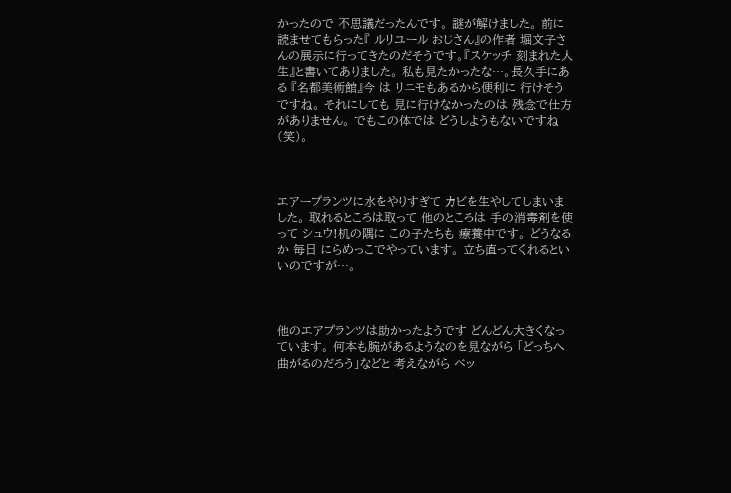かったので 不思議だったんです。 謎が解けました。 前に読ませてもらった『 ルリユール おじさん』の作者 堀文子さんの展示に行ってきたのだそうです。『スケッチ 刻まれた人生』と書いてありました。 私も見たかったな…。長久手にある 『名都美術館』今 は リニモもあるから便利に 行けそうですね。 それにしても 見に行けなかったのは 残念で仕方がありません。 でもこの体では どうしようもないですね(笑)。



エアープランツに水をやりすぎて カビを生やしてしまいました。 取れるところは取って 他のところは 手の消毒剤を使って シュウ!机の隅に この子たちも 療養中です。 どうなるか 毎日 にらめっこでやっています。 立ち直ってくれるといいのですが…。



他のエアプランツは助かったようです どんどん大きくなっています。 何本も腕があるようなのを見ながら 「どっちへ曲がるのだろう」などと 考えながら ベッ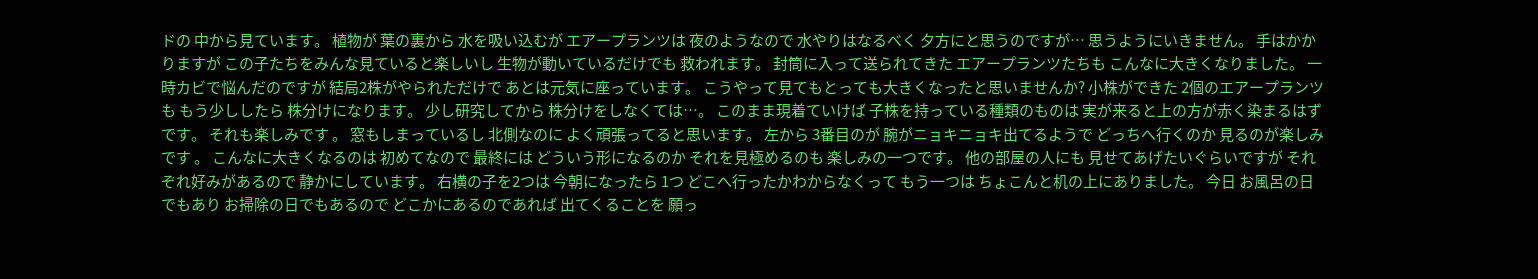ドの 中から見ています。 植物が 葉の裏から 水を吸い込むが エアープランツは 夜のようなので 水やりはなるべく 夕方にと思うのですが… 思うようにいきません。 手はかかりますが この子たちをみんな見ていると楽しいし 生物が動いているだけでも 救われます。 封筒に入って送られてきた エアープランツたちも こんなに大きくなりました。 一時カビで悩んだのですが 結局2株がやられただけで あとは元気に座っています。 こうやって見てもとっても大きくなったと思いませんか? 小株ができた 2個のエアープランツも もう少ししたら 株分けになります。 少し研究してから 株分けをしなくては…。 このまま現着ていけば 子株を持っている種類のものは 実が来ると上の方が赤く染まるはずです。 それも楽しみです 。 窓もしまっているし 北側なのに よく頑張ってると思います。 左から 3番目のが 腕がニョキニョキ出てるようで どっちへ行くのか 見るのが楽しみです 。 こんなに大きくなるのは 初めてなので 最終には どういう形になるのか それを見極めるのも 楽しみの一つです。 他の部屋の人にも 見せてあげたいぐらいですが それぞれ好みがあるので 静かにしています。 右横の子を2つは 今朝になったら 1つ どこへ行ったかわからなくって もう一つは ちょこんと机の上にありました。 今日 お風呂の日でもあり お掃除の日でもあるので どこかにあるのであれば 出てくることを 願っ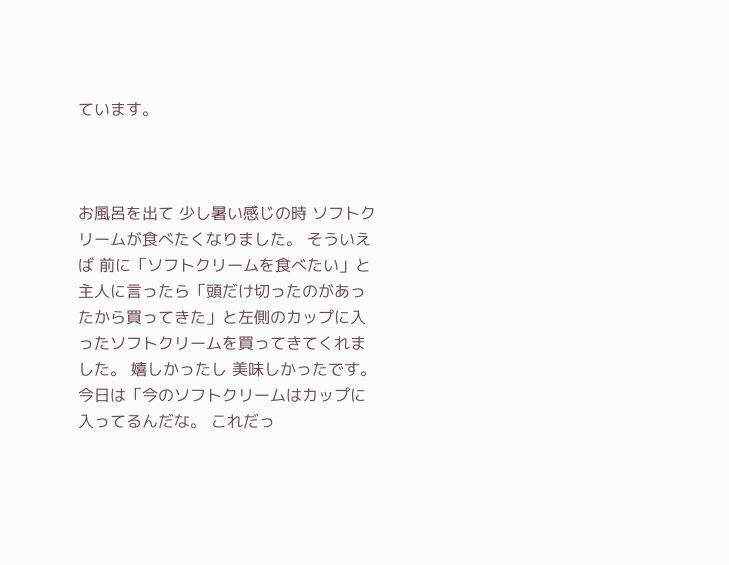ています。



お風呂を出て 少し暑い感じの時 ソフトクリームが食べたくなりました。 そういえば 前に「ソフトクリームを食べたい」と 主人に言ったら「頭だけ切ったのがあったから買ってきた」と左側のカップに入ったソフトクリームを買ってきてくれました。 嬉しかったし 美味しかったです。 今日は「今のソフトクリームはカップに入ってるんだな。 これだっ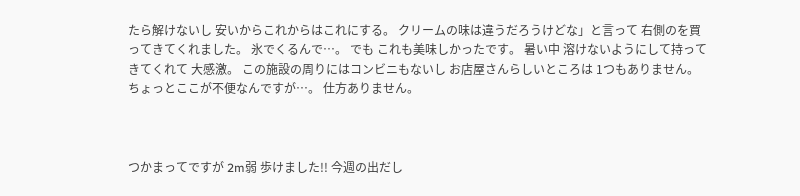たら解けないし 安いからこれからはこれにする。 クリームの味は違うだろうけどな」と言って 右側のを買ってきてくれました。 氷でくるんで…。 でも これも美味しかったです。 暑い中 溶けないようにして持ってきてくれて 大感激。 この施設の周りにはコンビニもないし お店屋さんらしいところは 1つもありません。 ちょっとここが不便なんですが…。 仕方ありません。



つかまってですが 2m弱 歩けました!! 今週の出だし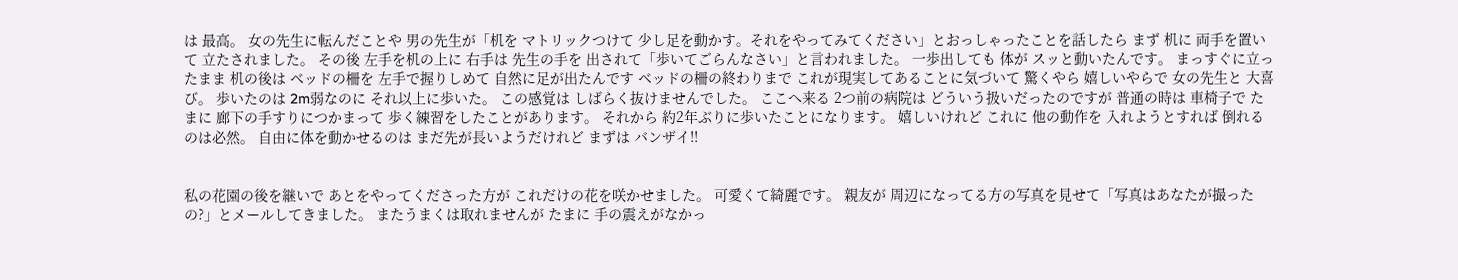は 最高。 女の先生に転んだことや 男の先生が「机を マトリックつけて 少し足を動かす。それをやってみてください」とおっしゃったことを話したら まず 机に 両手を置いて 立たされました。 その後 左手を机の上に 右手は 先生の手を 出されて「歩いてごらんなさい」と言われました。 一歩出しても 体が スッと動いたんです。 まっすぐに立ったまま 机の後は ベッドの柵を 左手で握りしめて 自然に足が出たんです ベッドの柵の終わりまで これが現実してあることに気づいて 驚くやら 嬉しいやらで 女の先生と 大喜び。 歩いたのは 2m弱なのに それ以上に歩いた。 この感覚は しばらく抜けませんでした。 ここへ来る 2つ前の病院は どういう扱いだったのですが 普通の時は 車椅子で たまに 廊下の手すりにつかまって 歩く練習をしたことがあります。 それから 約2年ぶりに歩いたことになります。 嬉しいけれど これに 他の動作を 入れようとすれば 倒れるのは必然。 自由に体を動かせるのは まだ先が長いようだけれど まずは バンザイ!!


私の花園の後を継いで あとをやってくださった方が これだけの花を咲かせました。 可愛くて綺麗です。 親友が 周辺になってる方の写真を見せて「写真はあなたが撮ったの?」とメールしてきました。 またうまくは取れませんが たまに 手の震えがなかっ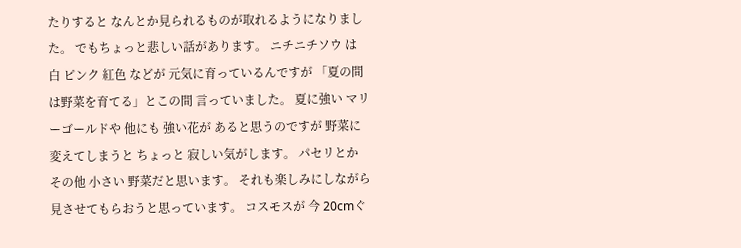たりすると なんとか見られるものが取れるようになりました。 でもちょっと悲しい話があります。 ニチニチソウ は 白 ピンク 紅色 などが 元気に育っているんですが 「夏の間は野菜を育てる」とこの間 言っていました。 夏に強い マリーゴールドや 他にも 強い花が あると思うのですが 野菜に変えてしまうと ちょっと 寂しい気がします。 パセリとか その他 小さい 野菜だと思います。 それも楽しみにしながら 見させてもらおうと思っています。 コスモスが 今 20cmぐ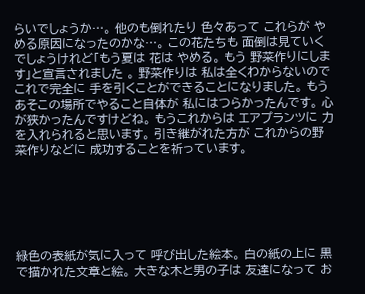らいでしょうか…。 他のも倒れたり 色々あって これらが やめる原因になったのかな…。 この花たちも 面倒は見ていくでしょうけれど「もう夏は 花は やめる。 もう 野菜作りにします」と宣言されました 。 野菜作りは 私は全くわからないので これで完全に 手を引くことができることになりました。 もう あそこの場所でやること自体が 私にはつらかったんです。 心が狭かったんですけどね。 もうこれからは エアプランツに 力を入れられると思います。 引き継がれた方が これからの野菜作りなどに 成功することを祈っています。






緑色の表紙が気に入って 呼び出した絵本。 白の紙の上に 黒で描かれた文章と絵。 大きな木と男の子は 友達になって お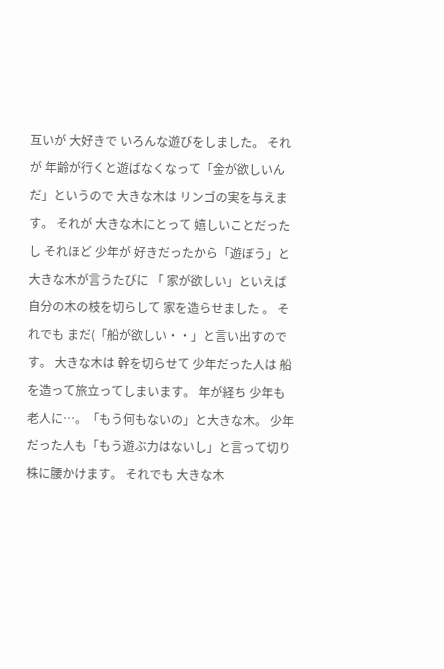互いが 大好きで いろんな遊びをしました。 それが 年齢が行くと遊ばなくなって「金が欲しいんだ」というので 大きな木は リンゴの実を与えます。 それが 大きな木にとって 嬉しいことだったし それほど 少年が 好きだったから「遊ぼう」と 大きな木が言うたびに 「 家が欲しい」といえば 自分の木の枝を切らして 家を造らせました 。 それでも まだ(「船が欲しい・・」と言い出すのです。 大きな木は 幹を切らせて 少年だった人は 船を造って旅立ってしまいます。 年が経ち 少年も 老人に…。「もう何もないの」と大きな木。 少年だった人も「もう遊ぶ力はないし」と言って切り株に腰かけます。 それでも 大きな木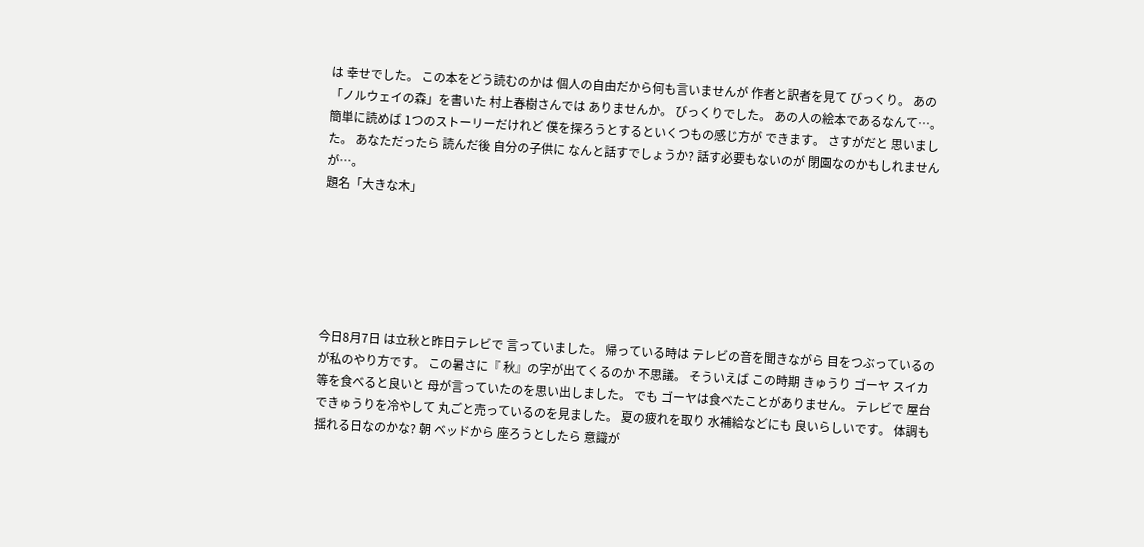は 幸せでした。 この本をどう読むのかは 個人の自由だから何も言いませんが 作者と訳者を見て びっくり。 あの「ノルウェイの森」を書いた 村上春樹さんでは ありませんか。 びっくりでした。 あの人の絵本であるなんて…。 簡単に読めば 1つのストーリーだけれど 僕を探ろうとするといくつもの感じ方が できます。 さすがだと 思いました。 あなただったら 読んだ後 自分の子供に なんと話すでしょうか? 話す必要もないのが 閉園なのかもしれませんが…。
題名「大きな木」






今日8月7日 は立秋と昨日テレビで 言っていました。 帰っている時は テレビの音を聞きながら 目をつぶっているのが私のやり方です。 この暑さに『 秋』の字が出てくるのか 不思議。 そういえば この時期 きゅうり ゴーヤ スイカ等を食べると良いと 母が言っていたのを思い出しました。 でも ゴーヤは食べたことがありません。 テレビで 屋台できゅうりを冷やして 丸ごと売っているのを見ました。 夏の疲れを取り 水補給などにも 良いらしいです。 体調も 揺れる日なのかな? 朝 ベッドから 座ろうとしたら 意識が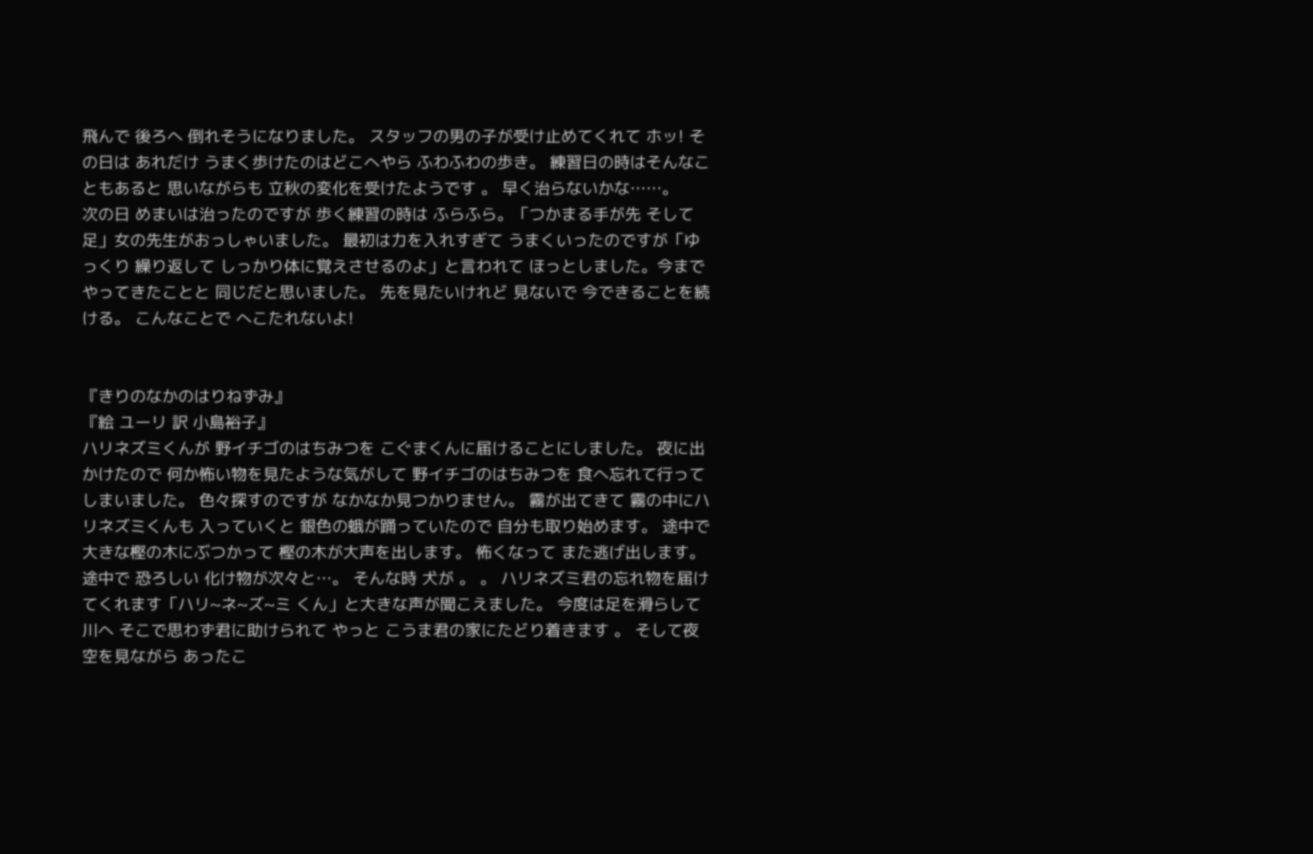飛んで 後ろへ 倒れそうになりました。 スタッフの男の子が受け止めてくれて ホッ! その日は あれだけ うまく歩けたのはどこへやら ふわふわの歩き。 練習日の時はそんなこともあると 思いながらも 立秋の変化を受けたようです 。 早く治らないかな……。
次の日 めまいは治ったのですが 歩く練習の時は ふらふら。「つかまる手が先 そして 足」女の先生がおっしゃいました。 最初は力を入れすぎて うまくいったのですが「ゆっくり 繰り返して しっかり体に覚えさせるのよ」と言われて ほっとしました。今までやってきたことと 同じだと思いました。 先を見たいけれど 見ないで 今できることを続ける。 こんなことで へこたれないよ!


『きりのなかのはりねずみ』
『絵 ユーリ 訳 小島裕子』
ハリネズミくんが 野イチゴのはちみつを こぐまくんに届けることにしました。 夜に出かけたので 何か怖い物を見たような気がして 野イチゴのはちみつを 食へ忘れて行ってしまいました。 色々探すのですが なかなか見つかりません。 霧が出てきて 霧の中にハリネズミくんも 入っていくと 銀色の蛾が踊っていたので 自分も取り始めます。 途中で 大きな樫の木にぶつかって 樫の木が大声を出します。 怖くなって また逃げ出します。 途中で 恐ろしい 化け物が次々と…。 そんな時 犬が 。 。 ハリネズミ君の忘れ物を届けてくれます「ハリ~ネ~ズ~ミ くん」と大きな声が聞こえました。 今度は足を滑らして 川へ そこで思わず君に助けられて やっと こうま君の家にたどり着きます 。 そして夜空を見ながら あったこ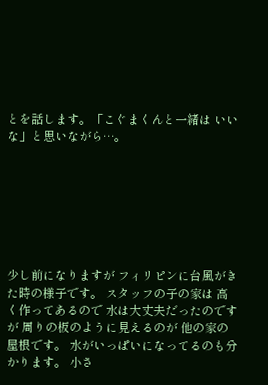とを話します。「こぐまくんと一緒は いいな」と思いながら…。







少し前になりますが フィリピンに台風がきた時の様子です。 スタッフの子の家は 高く作ってあるので 水は大丈夫だったのですが 周りの板のように見えるのが 他の家の屋根です。 水がいっぱいになってるのも分かります。 小さ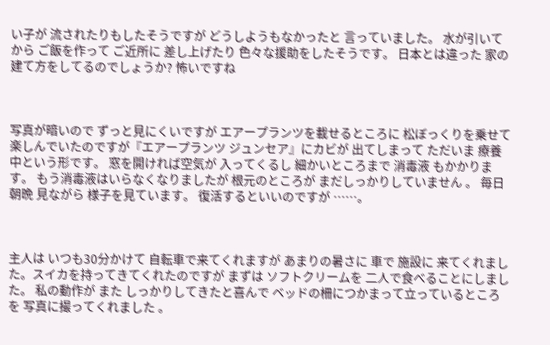い子が 流されたりもしたそうですが どうしようもなかったと 言っていました。 水が引いてから ご飯を作って ご近所に 差し上げたり 色々な援助をしたそうです。 日本とは違った 家の建て方をしてるのでしょうか? 怖いですね



写真が暗いので ずっと見にくいですが エアープランツを載せるところに 松ぼっくりを乗せて 楽しんでいたのですが『エアープランツ ジュンセア』にカビが 出てしまって ただいま 療養中という形です。 窓を開ければ空気が 入ってくるし 細かいところまで 消毒液 もかかります。 もう消毒液はいらなくなりましたが 根元のところが まだしっかりしていません 。 毎日 朝晩 見ながら 様子を見ています。 復活するといいのですが ……。



主人は いつも30分かけて 自転車で来てくれますが あまりの暑さに 車で 施設に 来てくれました。スイカを持ってきてくれたのですが まずは ソフトクリームを 二人で食べることにしました。 私の動作が また しっかりしてきたと喜んで ベッドの柵につかまって立っているところを 写真に撮ってくれました 。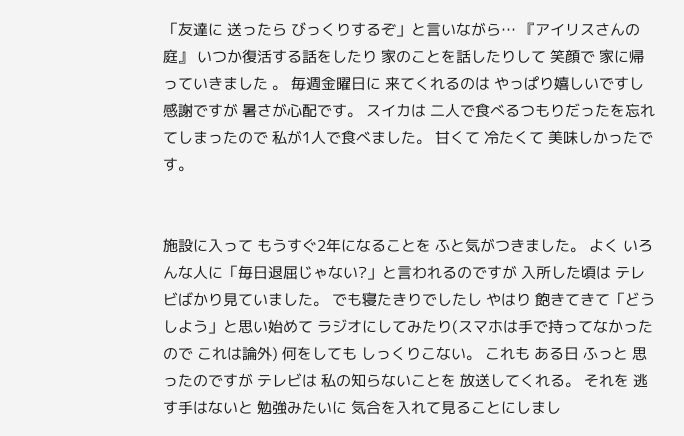「友達に 送ったら びっくりするぞ」と言いながら… 『アイリスさんの庭』 いつか復活する話をしたり 家のことを話したりして 笑顔で 家に帰っていきました 。 毎週金曜日に 来てくれるのは やっぱり嬉しいですし 感謝ですが 暑さが心配です。 スイカは 二人で食べるつもりだったを忘れてしまったので 私が1人で食べました。 甘くて 冷たくて 美味しかったです。


施設に入って もうすぐ2年になることを ふと気がつきました。 よく いろんな人に「毎日退屈じゃない?」と言われるのですが 入所した頃は テレビばかり見ていました。 でも寝たきりでしたし やはり 飽きてきて「どうしよう」と思い始めて ラジオにしてみたり(スマホは手で持ってなかったので これは論外) 何をしても しっくりこない。 これも ある日 ふっと 思ったのですが テレビは 私の知らないことを 放送してくれる。 それを 逃す手はないと 勉強みたいに 気合を入れて見ることにしまし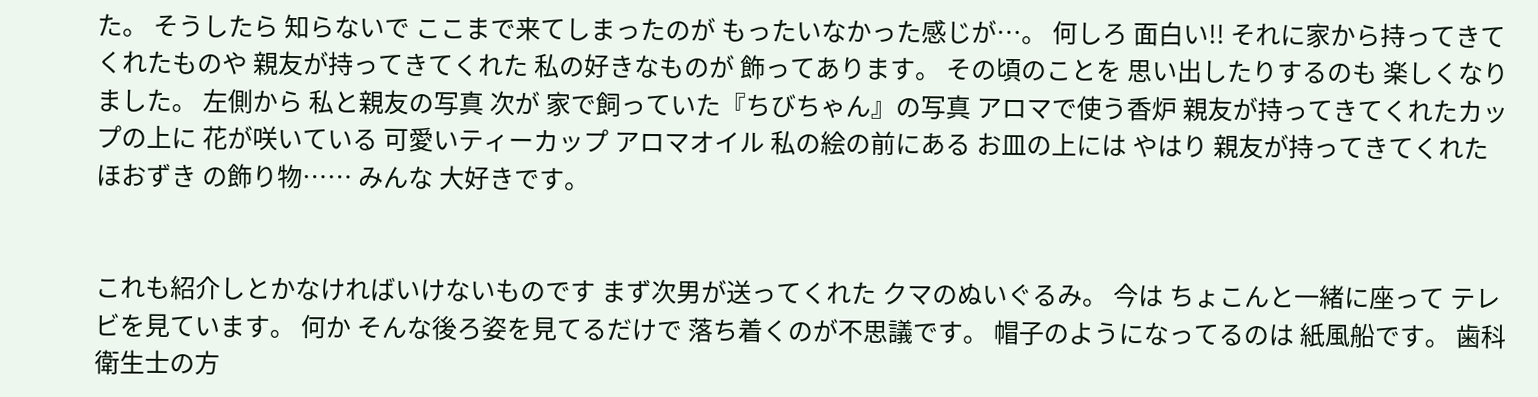た。 そうしたら 知らないで ここまで来てしまったのが もったいなかった感じが…。 何しろ 面白い!! それに家から持ってきてくれたものや 親友が持ってきてくれた 私の好きなものが 飾ってあります。 その頃のことを 思い出したりするのも 楽しくなりました。 左側から 私と親友の写真 次が 家で飼っていた『ちびちゃん』の写真 アロマで使う香炉 親友が持ってきてくれたカップの上に 花が咲いている 可愛いティーカップ アロマオイル 私の絵の前にある お皿の上には やはり 親友が持ってきてくれた ほおずき の飾り物…… みんな 大好きです。


これも紹介しとかなければいけないものです まず次男が送ってくれた クマのぬいぐるみ。 今は ちょこんと一緒に座って テレビを見ています。 何か そんな後ろ姿を見てるだけで 落ち着くのが不思議です。 帽子のようになってるのは 紙風船です。 歯科衛生士の方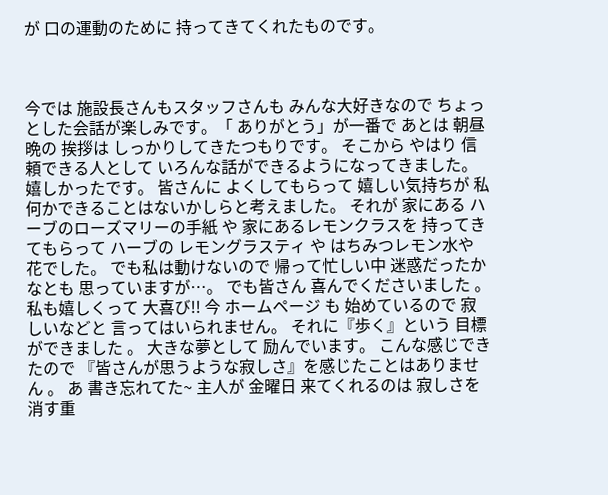が 口の運動のために 持ってきてくれたものです。



今では 施設長さんもスタッフさんも みんな大好きなので ちょっとした会話が楽しみです。「 ありがとう」が一番で あとは 朝昼晩の 挨拶は しっかりしてきたつもりです。 そこから やはり 信頼できる人として いろんな話ができるようになってきました。 嬉しかったです。 皆さんに よくしてもらって 嬉しい気持ちが 私 何かできることはないかしらと考えました。 それが 家にある ハーブのローズマリーの手紙 や 家にあるレモンクラスを 持ってきてもらって ハーブの レモングラスティ や はちみつレモン水や 花でした。 でも私は動けないので 帰って忙しい中 迷惑だったかなとも 思っていますが…。 でも皆さん 喜んでくださいました 。 私も嬉しくって 大喜び!! 今 ホームページ も 始めているので 寂しいなどと 言ってはいられません。 それに『歩く』という 目標ができました 。 大きな夢として 励んでいます。 こんな感じできたので 『皆さんが思うような寂しさ』を感じたことはありませ ん 。 あ 書き忘れてた~ 主人が 金曜日 来てくれるのは 寂しさを消す重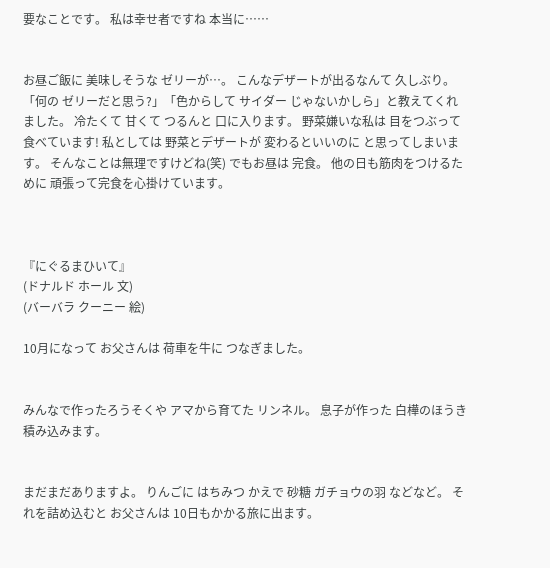要なことです。 私は幸せ者ですね 本当に……


お昼ご飯に 美味しそうな ゼリーが…。 こんなデザートが出るなんて 久しぶり。「何の ゼリーだと思う?」「色からして サイダー じゃないかしら」と教えてくれ ました。 冷たくて 甘くて つるんと 口に入ります。 野菜嫌いな私は 目をつぶって 食べています! 私としては 野菜とデザートが 変わるといいのに と思ってしまいます。 そんなことは無理ですけどね(笑) でもお昼は 完食。 他の日も筋肉をつけるために 頑張って完食を心掛けています。



『にぐるまひいて』
(ドナルド ホール 文)
(バーバラ クーニー 絵)

10月になって お父さんは 荷車を牛に つなぎました。


みんなで作ったろうそくや アマから育てた リンネル。 息子が作った 白樺のほうき 積み込みます。


まだまだありますよ。 りんごに はちみつ かえで 砂糖 ガチョウの羽 などなど。 それを詰め込むと お父さんは 10日もかかる旅に出ます。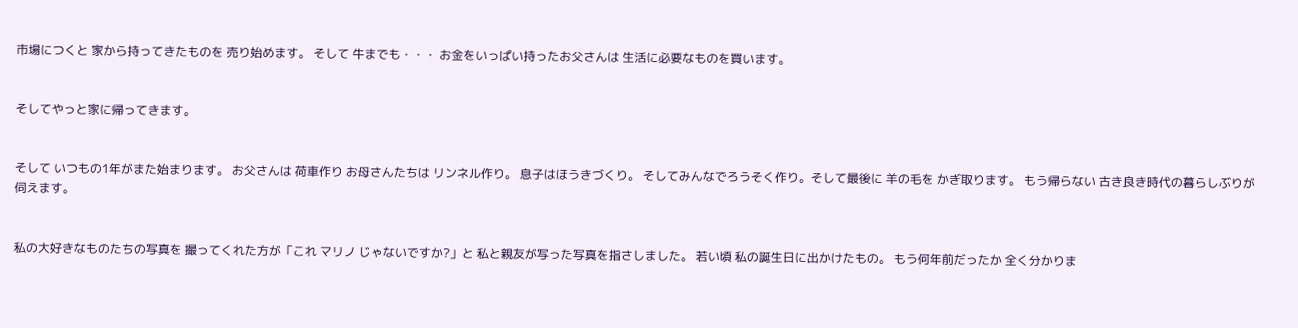市場につくと 家から持ってきたものを 売り始めます。 そして 牛までも・・・ お金をいっぱい持ったお父さんは 生活に必要なものを買います。


そしてやっと家に帰ってきます。


そして いつもの1年がまた始まります。 お父さんは 荷車作り お母さんたちは リンネル作り。 息子はほうきづくり。 そしてみんなでろうそく作り。そして最後に 羊の毛を かぎ取ります。 もう帰らない 古き良き時代の暮らしぶりが 伺えます。


私の大好きなものたちの写真を 撮ってくれた方が「これ マリノ じゃないですか?」と 私と親友が写った写真を指さしました。 若い頃 私の誕生日に出かけたもの。 もう何年前だったか 全く分かりま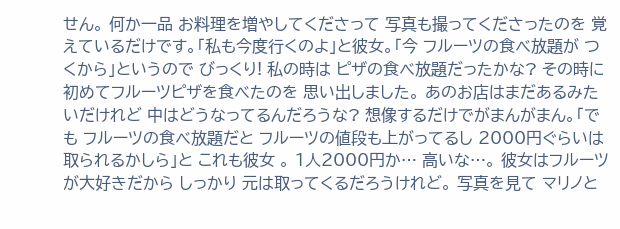せん。 何か一品 お料理を増やしてくださって 写真も撮ってくださったのを 覚えているだけです。「私も今度行くのよ」と彼女。「今 フルーツの食べ放題が つくから」というので びっくり! 私の時は ピザの食べ放題だったかな? その時に初めてフルーツピザを食べたのを 思い出しました。 あのお店はまだあるみたいだけれど 中はどうなってるんだろうな? 想像するだけでがまんがまん。「でも フルーツの食べ放題だと フルーツの値段も上がってるし 2000円ぐらいは取られるかしら」と これも彼女 。 1人2000円か… 高いな…。 彼女はフルーツが大好きだから しっかり 元は取ってくるだろうけれど。 写真を見て マリノと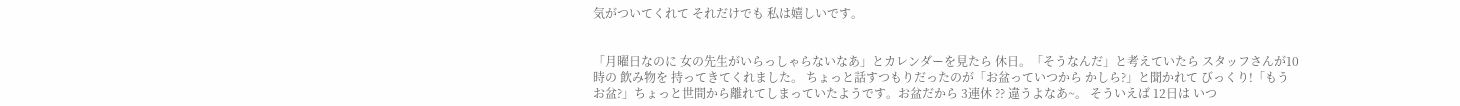気がついてくれて それだけでも 私は嬉しいです。


「月曜日なのに 女の先生がいらっしゃらないなあ」とカレンダーを見たら 休日。「そうなんだ」と考えていたら スタッフさんが10時の 飲み物を 持ってきてくれました。 ちょっと話すつもりだったのが「お盆っていつから かしら?」と聞かれて びっくり!「もう お盆?」ちょっと世間から離れてしまっていたようです。お盆だから 3連休 ?? 違うよなあ~。 そういえば 12日は いつ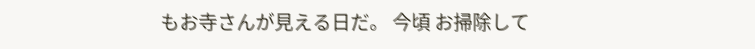もお寺さんが見える日だ。 今頃 お掃除して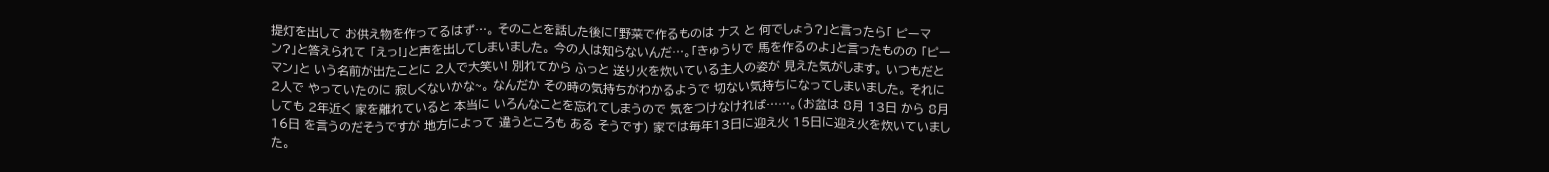提灯を出して お供え物を作ってるはず…。 そのことを話した後に「野菜で作るものは ナス と 何でしょう?」と言ったら「 ピーマン?」と答えられて 「えっ!」と声を出してしまいました。 今の人は知らないんだ…。「きゅうりで 馬を作るのよ」と言ったものの 「ピーマン」と いう名前が出たことに 2人で大笑い! 別れてから ふっと 送り火を炊いている主人の姿が 見えた気がします。 いつもだと2人で やっていたのに 寂しくないかな~。 なんだか その時の気持ちがわかるようで 切ない気持ちになってしまいました。 それにしても 2年近く 家を離れていると 本当に いろんなことを忘れてしまうので 気をつけなければ……。(お盆は 8月 13日 から 8月 16日 を言うのだそうですが 地方によって 違うところも ある そうです) 家では毎年13日に迎え火 15日に迎え火を炊いていました。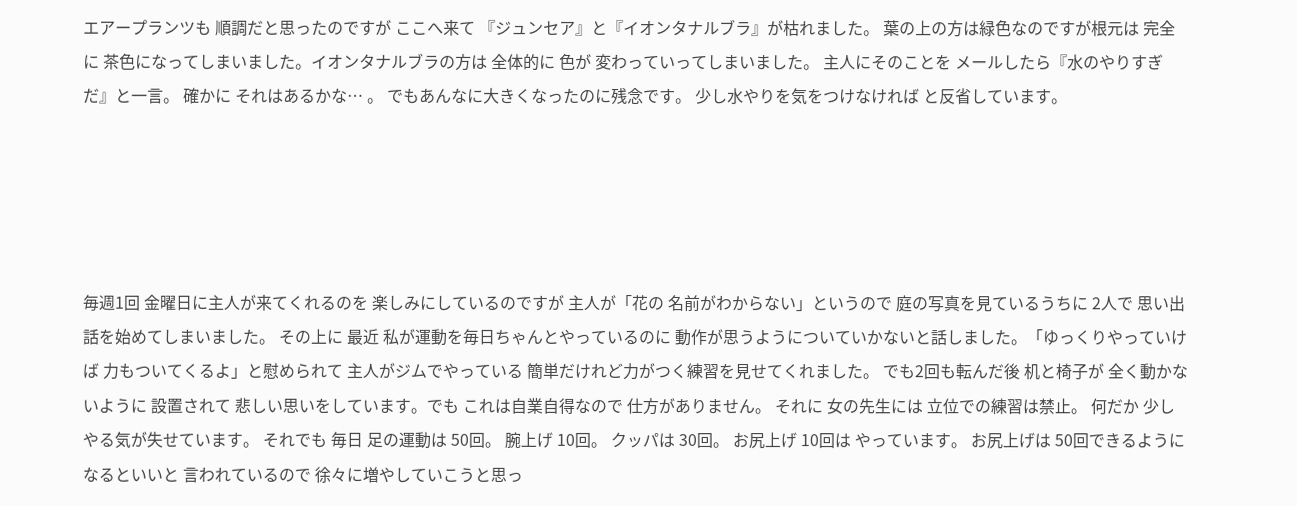エアープランツも 順調だと思ったのですが ここへ来て 『ジュンセア』と『イオンタナルブラ』が枯れました。 葉の上の方は緑色なのですが根元は 完全に 茶色になってしまいました。イオンタナルブラの方は 全体的に 色が 変わっていってしまいました。 主人にそのことを メールしたら『水のやりすぎだ』と一言。 確かに それはあるかな… 。 でもあんなに大きくなったのに残念です。 少し水やりを気をつけなければ と反省しています。





毎週1回 金曜日に主人が来てくれるのを 楽しみにしているのですが 主人が「花の 名前がわからない」というので 庭の写真を見ているうちに 2人で 思い出話を始めてしまいました。 その上に 最近 私が運動を毎日ちゃんとやっているのに 動作が思うようについていかないと話しました。「ゆっくりやっていけば 力もついてくるよ」と慰められて 主人がジムでやっている 簡単だけれど力がつく練習を見せてくれました。 でも2回も転んだ後 机と椅子が 全く動かないように 設置されて 悲しい思いをしています。でも これは自業自得なので 仕方がありません。 それに 女の先生には 立位での練習は禁止。 何だか 少しやる気が失せています。 それでも 毎日 足の運動は 50回。 腕上げ 10回。 クッパは 30回。 お尻上げ 10回は やっています。 お尻上げは 50回できるようになるといいと 言われているので 徐々に増やしていこうと思っ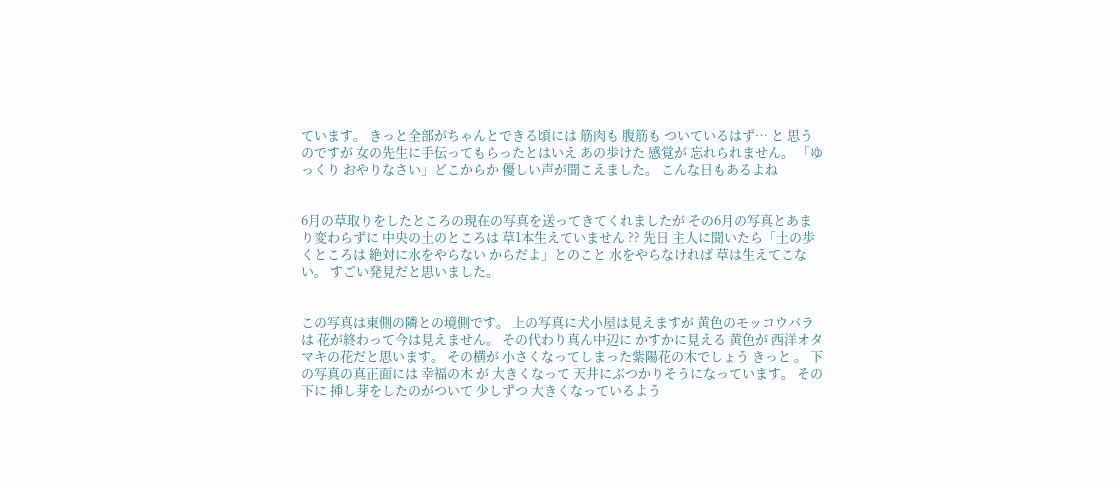ています。 きっと全部がちゃんとできる頃には 筋肉も 腹筋も ついているはず… と 思うのですが 女の先生に手伝ってもらったとはいえ あの歩けた 感覚が 忘れられません。 「ゆっくり おやりなさい」どこからか 優しい声が聞こえました。 こんな日もあるよね


6月の草取りをしたところの現在の写真を送ってきてくれましたが その6月の写真とあまり変わらずに 中央の土のところは 草1本生えていません ?? 先日 主人に聞いたら「土の歩くところは 絶対に水をやらない からだよ」とのこと 水をやらなければ 草は生えてこない。 すごい発見だと思いました。


この写真は東側の隣との境側です。 上の写真に犬小屋は見えますが 黄色のモッコウバラは 花が終わって今は見えません。 その代わり真ん中辺に かすかに見える 黄色が 西洋オタマキの花だと思います。 その横が 小さくなってしまった紫陽花の木でしょう きっと 。 下の写真の真正面には 幸福の木 が 大きくなって 天井にぶつかりそうになっています。 その下に 挿し芽をしたのがついて 少しずつ 大きくなっているよう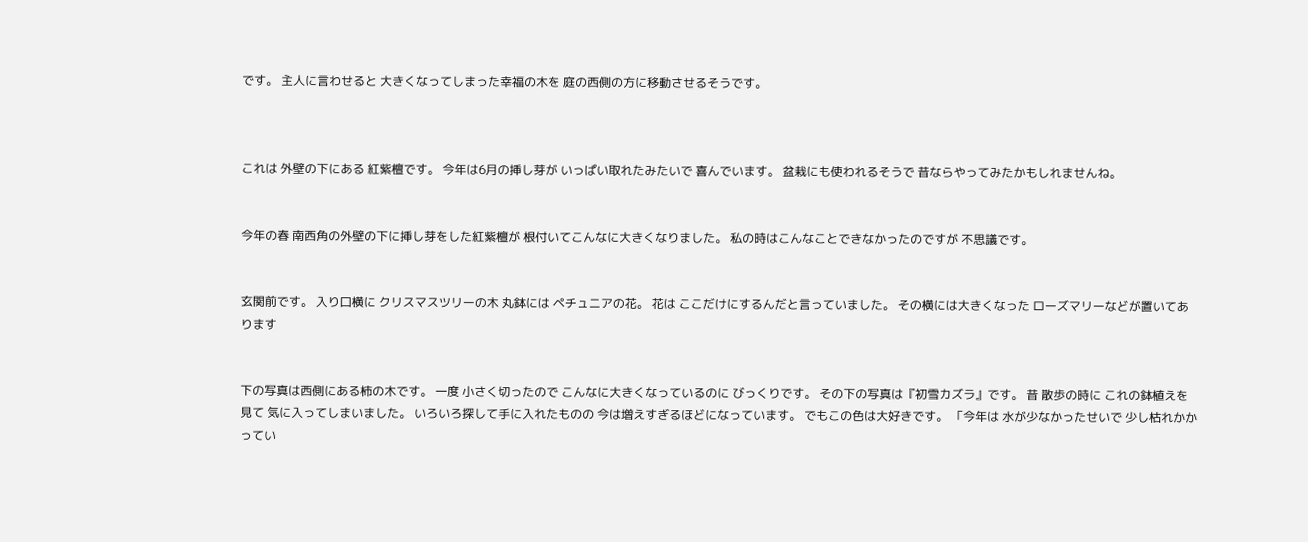です。 主人に言わせると 大きくなってしまった幸福の木を 庭の西側の方に移動させるそうです。



これは 外壁の下にある 紅紫檀です。 今年は6月の挿し芽が いっぱい取れたみたいで 喜んでいます。 盆栽にも使われるそうで 昔ならやってみたかもしれませんね。


今年の春 南西角の外壁の下に挿し芽をした紅紫檀が 根付いてこんなに大きくなりました。 私の時はこんなことできなかったのですが 不思議です。


玄関前です。 入り口横に クリスマスツリーの木 丸鉢には ペチュニアの花。 花は ここだけにするんだと言っていました。 その横には大きくなった ローズマリーなどが置いてあります


下の写真は西側にある柿の木です。 一度 小さく切ったので こんなに大きくなっているのに びっくりです。 その下の写真は『初雪カズラ』です。 昔 散歩の時に これの鉢植えを見て 気に入ってしまいました。 いろいろ探して手に入れたものの 今は増えすぎるほどになっています。 でもこの色は大好きです。 「今年は 水が少なかったせいで 少し枯れかかってい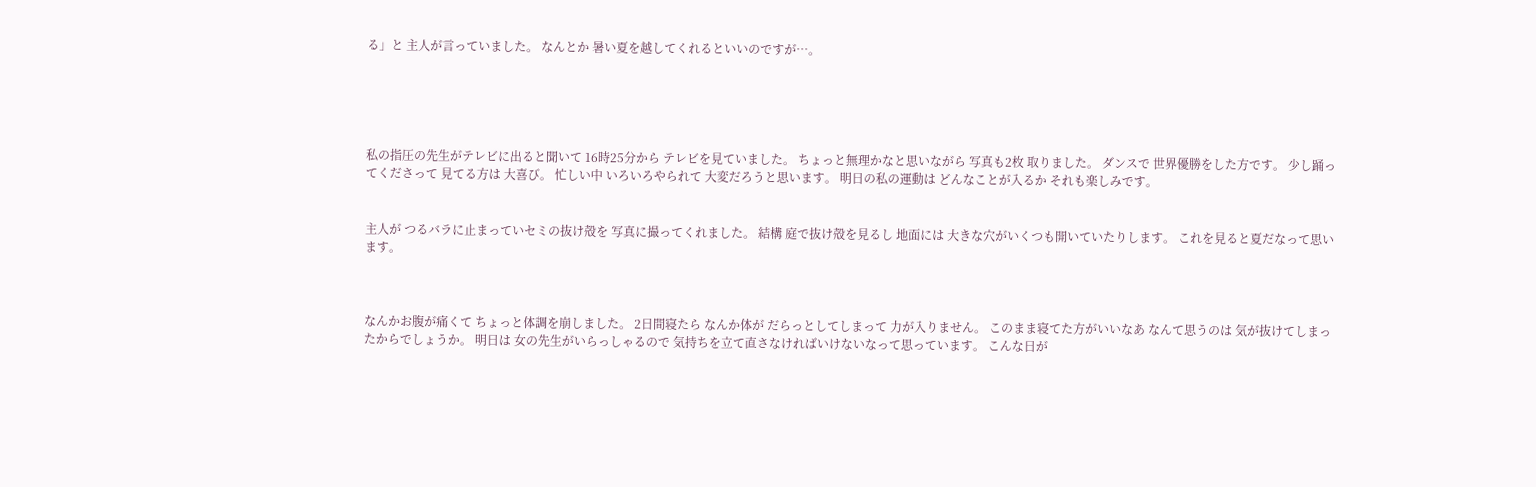る」と 主人が言っていました。 なんとか 暑い夏を越してくれるといいのですが…。





私の指圧の先生がテレビに出ると聞いて 16時25分から テレビを見ていました。 ちょっと無理かなと思いながら 写真も2枚 取りました。 ダンスで 世界優勝をした方です。 少し踊ってくださって 見てる方は 大喜び。 忙しい中 いろいろやられて 大変だろうと思います。 明日の私の運動は どんなことが入るか それも楽しみです。


主人が つるバラに止まっていセミの抜け殻を 写真に撮ってくれました。 結構 庭で抜け殻を見るし 地面には 大きな穴がいくつも開いていたりします。 これを見ると夏だなって思います。



なんかお腹が痛くて ちょっと体調を崩しました。 2日間寝たら なんか体が だらっとしてしまって 力が入りません。 このまま寝てた方がいいなあ なんて思うのは 気が抜けてしまったからでしょうか。 明日は 女の先生がいらっしゃるので 気持ちを立て直さなければいけないなって思っています。 こんな日が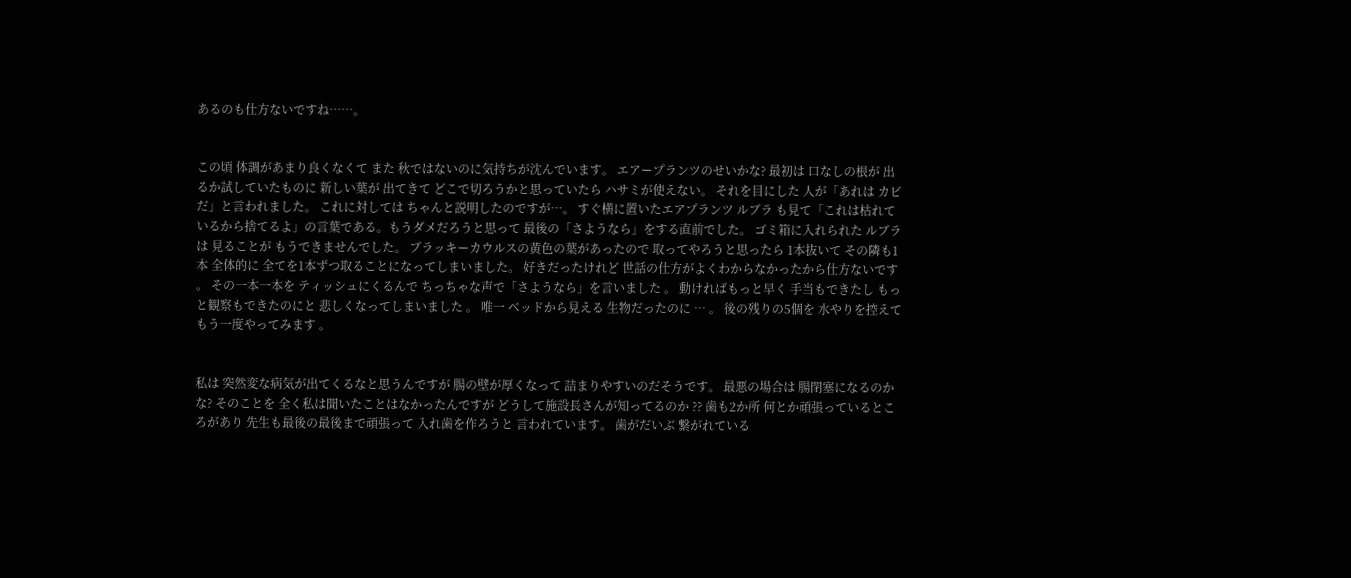あるのも仕方ないですね……。


この頃 体調があまり良くなくて また 秋ではないのに気持ちが沈んでいます。 エアープランツのせいかな? 最初は 口なしの根が 出るか試していたものに 新しい葉が 出てきて どこで切ろうかと思っていたら ハサミが使えない。 それを目にした 人が「あれは カビだ」と言われました。 これに対しては ちゃんと説明したのですが…。 すぐ横に置いたエアプランツ ルブラ も見て「これは枯れているから捨てるよ」の言葉である。もうダメだろうと思って 最後の「さようなら」をする直前でした。 ゴミ箱に入れられた ルブラは 見ることが もうできませんでした。 ブラッキーカウルスの黄色の葉があったので 取ってやろうと思ったら 1本抜いて その隣も1本 全体的に 全てを1本ずつ取ることになってしまいました。 好きだったけれど 世話の仕方がよくわからなかったから仕方ないです 。 その一本一本を ティッシュにくるんで ちっちゃな声で「さようなら」を言いました 。 動ければもっと早く 手当もできたし もっと観察もできたのにと 悲しくなってしまいました 。 唯一 ベッドから見える 生物だったのに … 。 後の残りの5個を 水やりを控えて もう一度やってみます 。


私は 突然変な病気が出てくるなと思うんですが 腸の壁が厚くなって 詰まりやすいのだそうです。 最悪の場合は 腸閉塞になるのかな? そのことを 全く私は聞いたことはなかったんですが どうして施設長さんが知ってるのか ?? 歯も2か所 何とか頑張っているところがあり 先生も最後の最後まで頑張って 入れ歯を作ろうと 言われています。 歯がだいぶ 繋がれている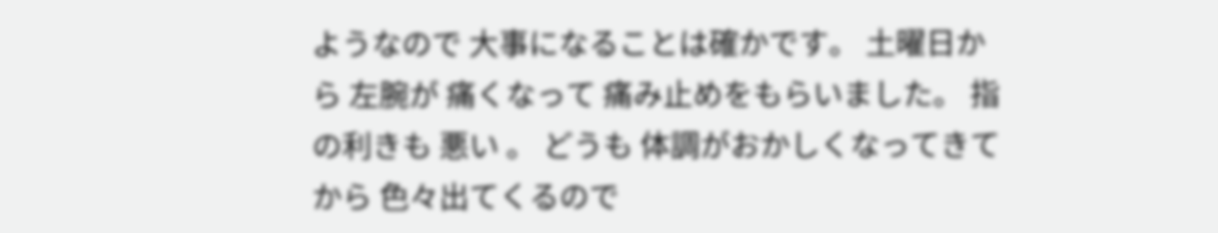ようなので 大事になることは確かです。 土曜日から 左腕が 痛くなって 痛み止めをもらいました。 指の利きも 悪い 。 どうも 体調がおかしくなってきてから 色々出てくるので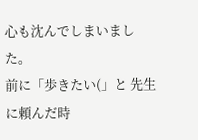心も沈んでしまいました。
前に「歩きたい(」と 先生に頼んだ時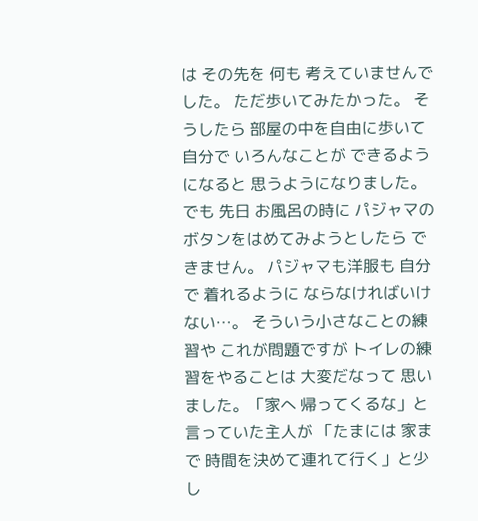は その先を 何も 考えていませんでした。 ただ歩いてみたかった。 そうしたら 部屋の中を自由に歩いて 自分で いろんなことが できるようになると 思うようになりました。 でも 先日 お風呂の時に パジャマのボタンをはめてみようとしたら できません。 パジャマも洋服も 自分で 着れるように ならなければいけない…。 そういう小さなことの練習や これが問題ですが トイレの練習をやることは 大変だなって 思いました。「家へ 帰ってくるな」と 言っていた主人が 「たまには 家まで 時間を決めて連れて行く」と少し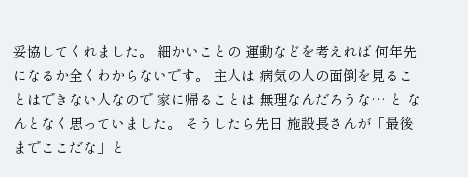妥協してくれました。 細かいことの 運動などを考えれば 何年先になるか全くわからないです。 主人は 病気の人の面倒を見ることはできない人なので 家に帰ることは 無理なんだろうな… と なんとなく思っていました。 そうしたら先日 施設長さんが「最後までここだな」と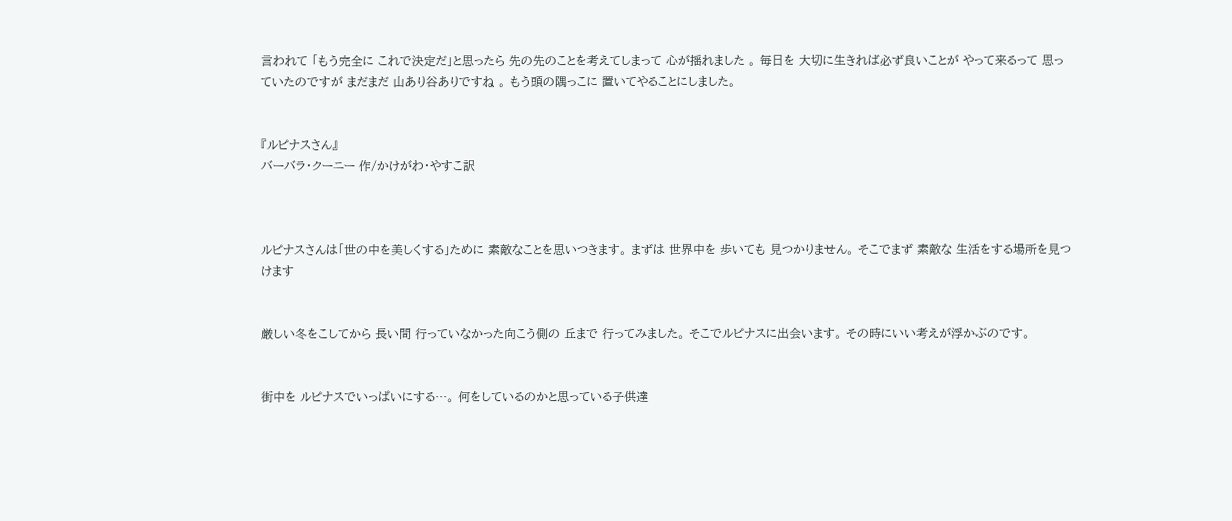言われて 「もう完全に これで決定だ」と思ったら 先の先のことを考えてしまって 心が揺れました 。 毎日を 大切に生きれば必ず良いことが やって来るって 思っていたのですが まだまだ 山あり谷ありですね 。 もう頭の隅っこに 置いてやることにしました。


『ルピナスさん』
バーバラ・クーニー 作/かけがわ・やすこ訳



ルピナスさんは「世の中を美しくする」ために 素敵なことを思いつきます。 まずは 世界中を 歩いても 見つかりません。 そこでまず 素敵な 生活をする場所を見つけます


厳しい冬をこしてから 長い間 行っていなかった向こう側の 丘まで 行ってみました。 そこでルピナスに出会います。 その時にいい考えが浮かぶのです。


街中を ルピナスでいっぱいにする…。 何をしているのかと思っている子供達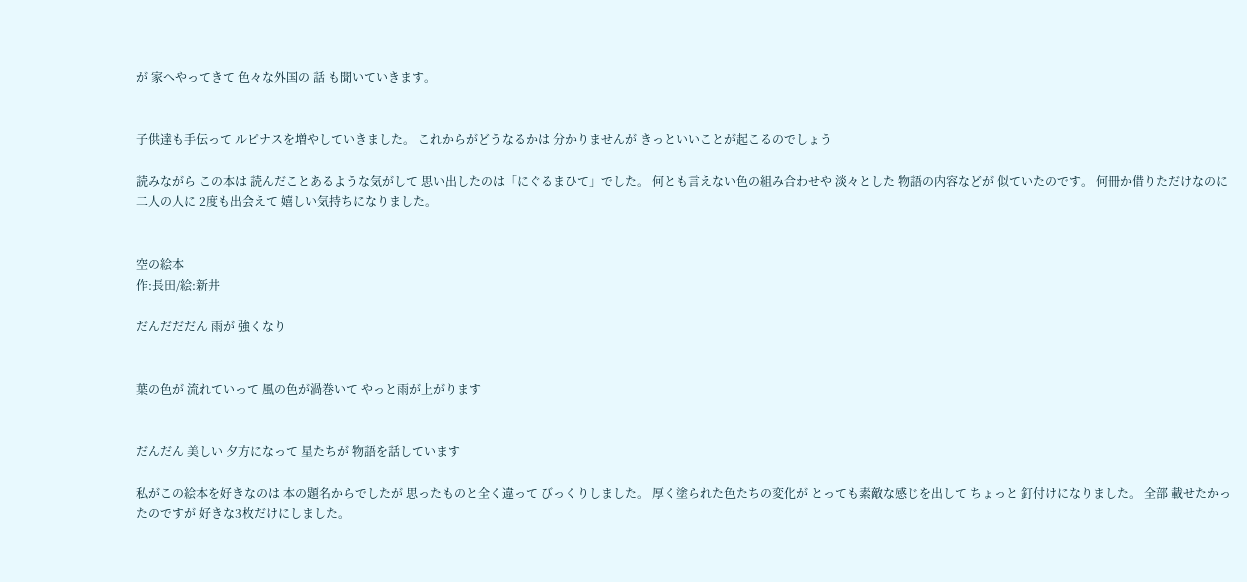が 家へやってきて 色々な外国の 話 も聞いていきます。


子供達も手伝って ルピナスを増やしていきました。 これからがどうなるかは 分かりませんが きっといいことが起こるのでしょう

読みながら この本は 読んだことあるような気がして 思い出したのは「にぐるまひて」でした。 何とも言えない色の組み合わせや 淡々とした 物語の内容などが 似ていたのです。 何冊か借りただけなのに 二人の人に 2度も出会えて 嬉しい気持ちになりました。


空の絵本
作:長田/絵:新井

だんだだだん 雨が 強くなり


葉の色が 流れていって 風の色が渦巻いて やっと雨が上がります


だんだん 美しい 夕方になって 星たちが 物語を話しています

私がこの絵本を好きなのは 本の題名からでしたが 思ったものと全く違って びっくりしました。 厚く塗られた色たちの変化が とっても素敵な感じを出して ちょっと 釘付けになりました。 全部 載せたかったのですが 好きな3枚だけにしました。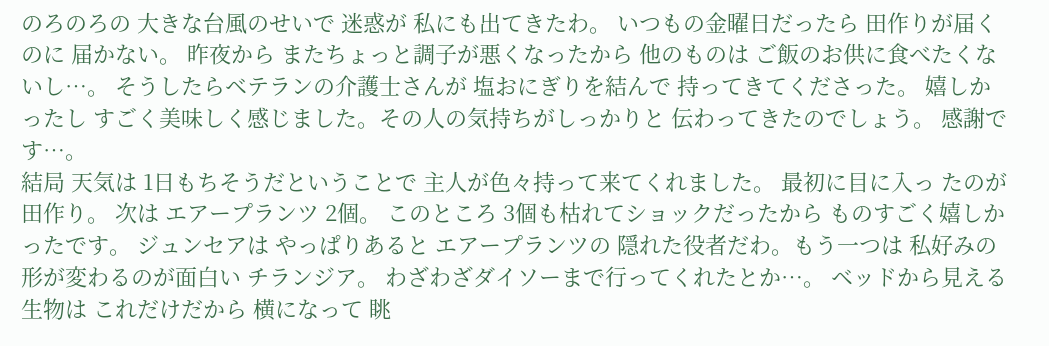のろのろの 大きな台風のせいで 迷惑が 私にも出てきたわ。 いつもの金曜日だったら 田作りが届くのに 届かない。 昨夜から またちょっと調子が悪くなったから 他のものは ご飯のお供に食べたくないし…。 そうしたらベテランの介護士さんが 塩おにぎりを結んで 持ってきてくださった。 嬉しかったし すごく美味しく感じました。その人の気持ちがしっかりと 伝わってきたのでしょう。 感謝です…。
結局 天気は 1日もちそうだということで 主人が色々持って来てくれました。 最初に目に入っ たのが 田作り。 次は エアープランツ 2個。 このところ 3個も枯れてショックだったから ものすごく嬉しかったです。 ジュンセアは やっぱりあると エアープランツの 隠れた役者だわ。もう一つは 私好みの 形が変わるのが面白い チランジア。 わざわざダイソーまで行ってくれたとか…。 ベッドから見える生物は これだけだから 横になって 眺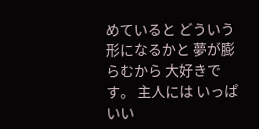めていると どういう形になるかと 夢が膨らむから 大好きです。 主人には いっぱいい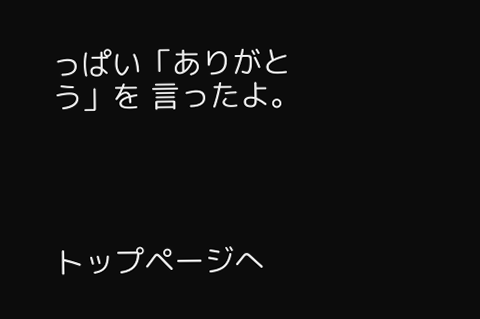っぱい「ありがとう」を 言ったよ。




トップページへ